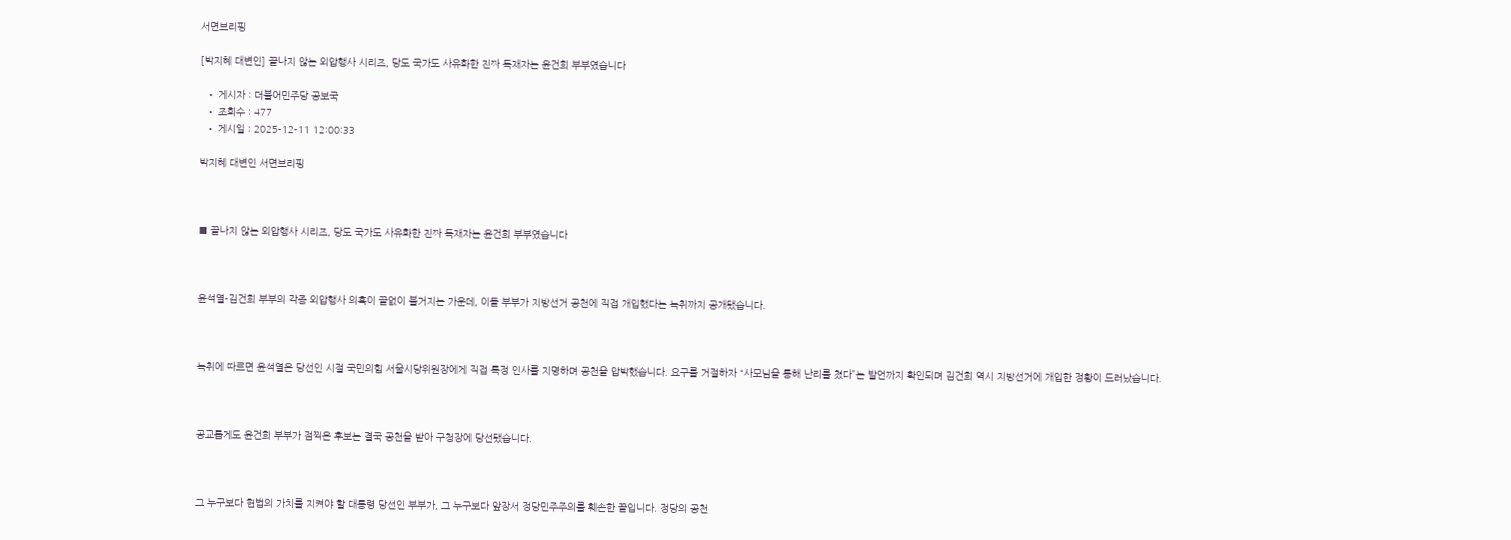서면브리핑

[박지혜 대변인] 끝나지 않는 외압행사 시리즈, 당도 국가도 사유화한 진짜 독재자는 윤건희 부부였습니다

  • 게시자 : 더불어민주당 공보국
  • 조회수 : 477
  • 게시일 : 2025-12-11 12:00:33

박지혜 대변인 서면브리핑



■ 끝나지 않는 외압행사 시리즈, 당도 국가도 사유화한 진짜 독재자는 윤건희 부부였습니다



윤석열-김건희 부부의 각종 외압행사 의혹이 끝없이 불거지는 가운데, 이들 부부가 지방선거 공천에 직접 개입했다는 녹취까지 공개됐습니다.



녹취에 따르면 윤석열은 당선인 시절 국민의힘 서울시당위원장에게 직접 특정 인사를 지명하며 공천을 압박했습니다. 요구를 거절하자 “사모님을 통해 난리를 쳤다”는 발언까지 확인되며 김건희 역시 지방선거에 개입한 정황이 드러났습니다.



공교롭게도 윤건희 부부가 점찍은 후보는 결국 공천을 받아 구청장에 당선됐습니다.



그 누구보다 헌법의 가치를 지켜야 할 대통령 당선인 부부가, 그 누구보다 앞장서 정당민주주의를 훼손한 꼴입니다. 정당의 공천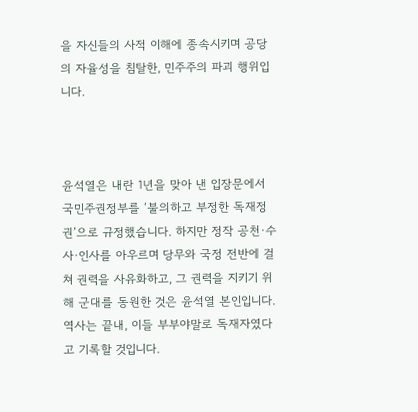을 자신들의 사적 이해에 종속시키며 공당의 자율성을 침탈한, 민주주의 파괴 행위입니다.



윤석열은 내란 1년을 맞아 낸 입장문에서 국민주권정부를 ‘불의하고 부정한 독재정권’으로 규정했습니다. 하지만 정작 공천·수사·인사를 아우르며 당무와 국정 전반에 걸쳐 권력을 사유화하고, 그 권력을 지키기 위해 군대를 동원한 것은 윤석열 본인입니다. 역사는 끝내, 이들 부부야말로 독재자였다고 기록할 것입니다.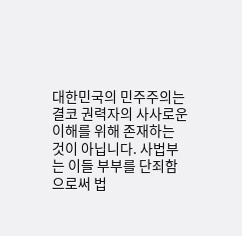대한민국의 민주주의는 결코 권력자의 사사로운 이해를 위해 존재하는 것이 아닙니다. 사법부는 이들 부부를 단죄함으로써 법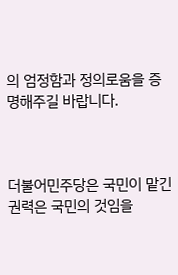의 엄정함과 정의로움을 증명해주길 바랍니다.



더불어민주당은 국민이 맡긴 권력은 국민의 것임을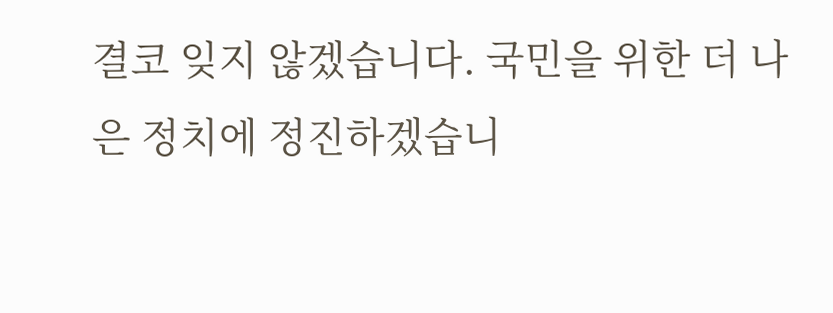결코 잊지 않겠습니다. 국민을 위한 더 나은 정치에 정진하겠습니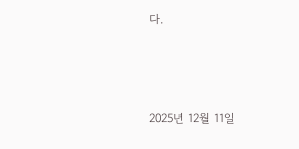다.



2025년 12월 11일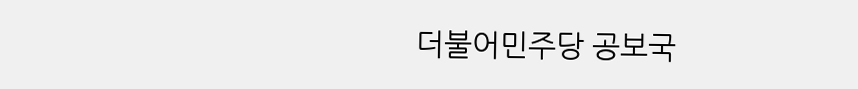더불어민주당 공보국